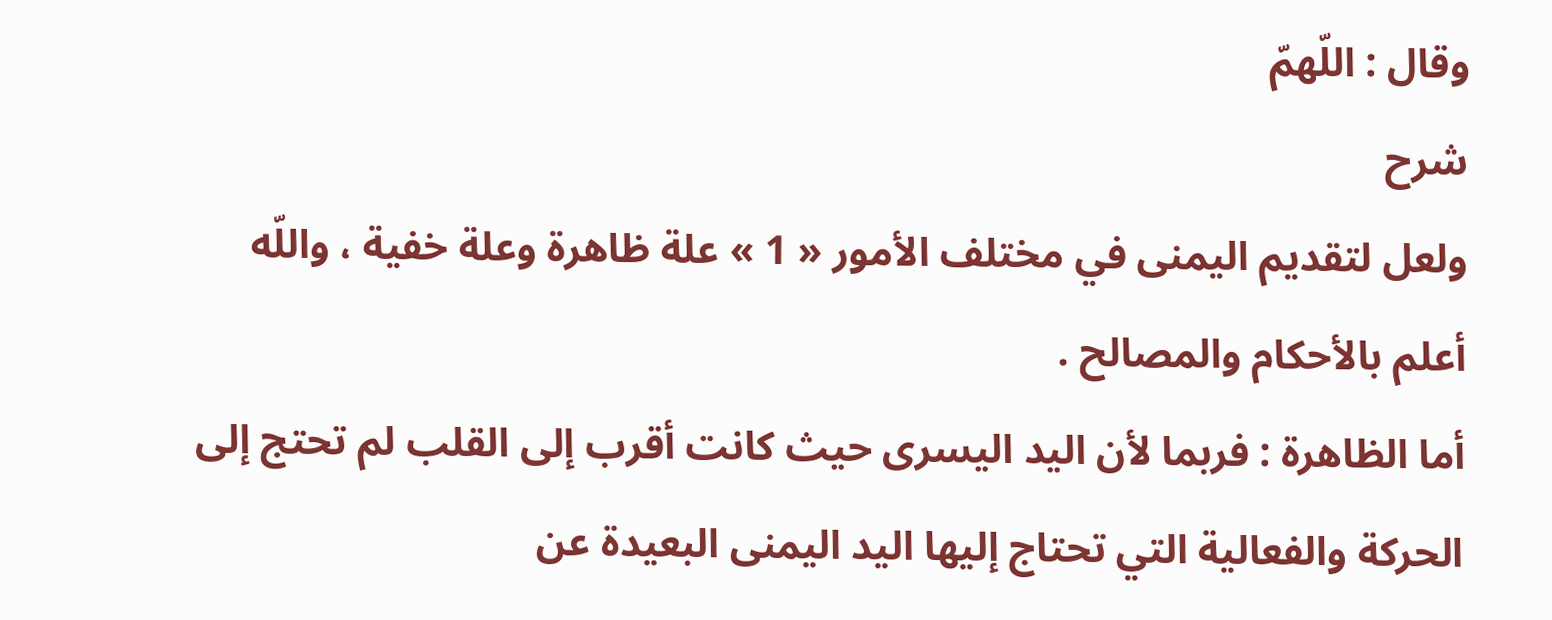وقال : اللّهمّ
شرح
ولعل لتقديم اليمنى في مختلف الأمور « 1 » علة ظاهرة وعلة خفية ، واللّه أعلم بالأحكام والمصالح .
أما الظاهرة : فربما لأن اليد اليسرى حيث كانت أقرب إلى القلب لم تحتج إلى الحركة والفعالية التي تحتاج إليها اليد اليمنى البعيدة عن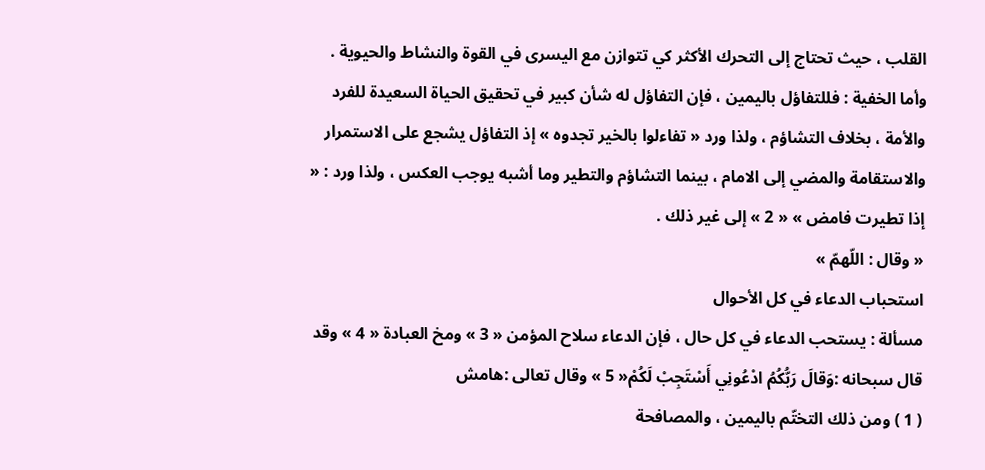القلب ، حيث تحتاج إلى التحرك الأكثر كي تتوازن مع اليسرى في القوة والنشاط والحيوية .
وأما الخفية : فللتفاؤل باليمين ، فإن التفاؤل له شأن كبير في تحقيق الحياة السعيدة للفرد والأمة ، بخلاف التشاؤم ، ولذا ورد « تفاءلوا بالخير تجدوه » إذ التفاؤل يشجع على الاستمرار والاستقامة والمضي إلى الامام ، بينما التشاؤم والتطير وما أشبه يوجب العكس ، ولذا ورد : « إذا تطيرت فامض » « 2 » إلى غير ذلك .
« وقال : اللّهمّ »
استحباب الدعاء في كل الأحوال
مسألة : يستحب الدعاء في كل حال ، فإن الدعاء سلاح المؤمن « 3 » ومخ العبادة « 4 » وقد قال سبحانه :وَقالَ رَبُّكُمُ ادْعُونِي أَسْتَجِبْ لَكُمْ« 5 » وقال تعالى :هامش
( 1 ) ومن ذلك التختّم باليمين ، والمصافحة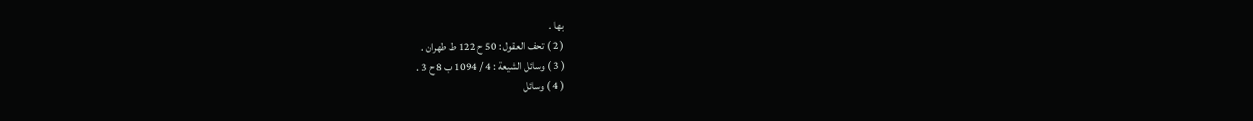بها .
( 2 ) تحف العقول : 50 ح 122 ط طهران .
( 3 ) وسائل الشيعة : 4 / 1094 ب 8 ح 3 .
( 4 ) وسائل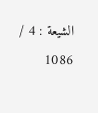الشيعة : 4 / 1086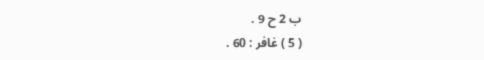ب 2 ح 9 .
( 5 ) غافر : 60 .